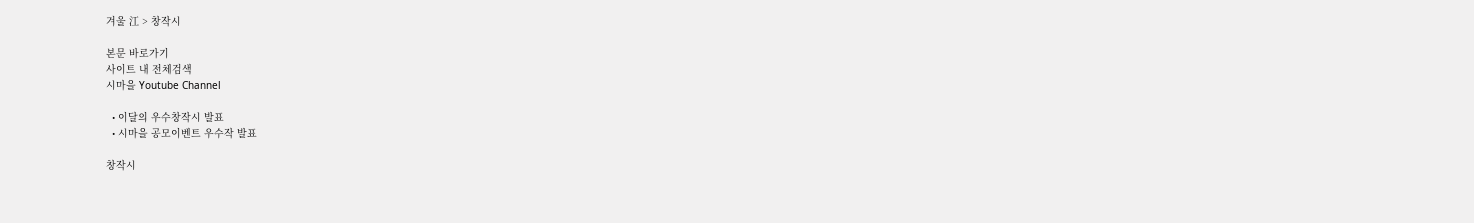겨울 江 > 창작시

본문 바로가기
사이트 내 전체검색
시마을 Youtube Channel

  • 이달의 우수창작시 발표
  • 시마을 공모이벤트 우수작 발표

창작시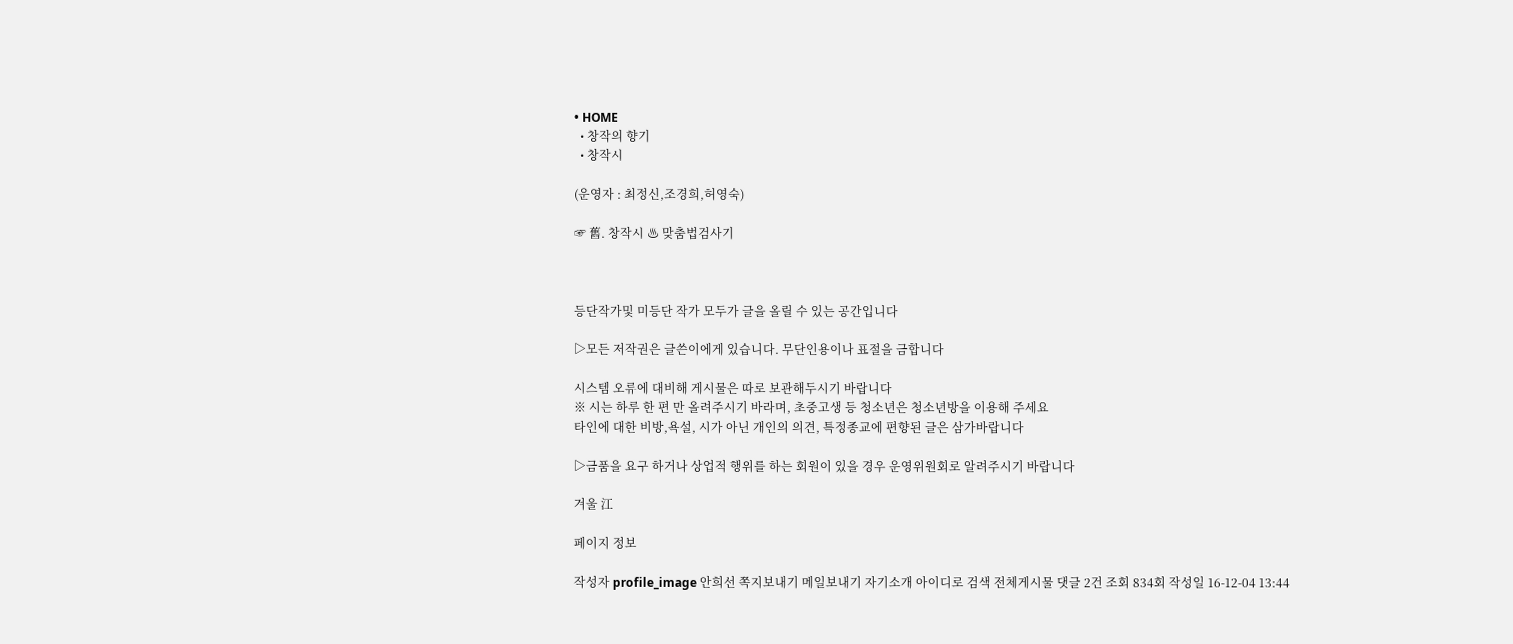• HOME
  • 창작의 향기
  • 창작시

(운영자 : 최정신,조경희,허영숙)

☞ 舊. 창작시 ♨ 맞춤법검사기



등단작가및 미등단 작가 모두가 글을 올릴 수 있는 공간입니다

▷모든 저작권은 글쓴이에게 있습니다. 무단인용이나 표절을 금합니다

시스템 오류에 대비해 게시물은 따로 보관해두시기 바랍니다
※ 시는 하루 한 편 만 올려주시기 바라며, 초중고생 등 청소년은 청소년방을 이용해 주세요
타인에 대한 비방,욕설, 시가 아닌 개인의 의견, 특정종교에 편향된 글은 삼가바랍니다

▷금품을 요구 하거나 상업적 행위를 하는 회원이 있을 경우 운영위원회로 알려주시기 바랍니다

겨울 江

페이지 정보

작성자 profile_image 안희선 쪽지보내기 메일보내기 자기소개 아이디로 검색 전체게시물 댓글 2건 조회 834회 작성일 16-12-04 13:44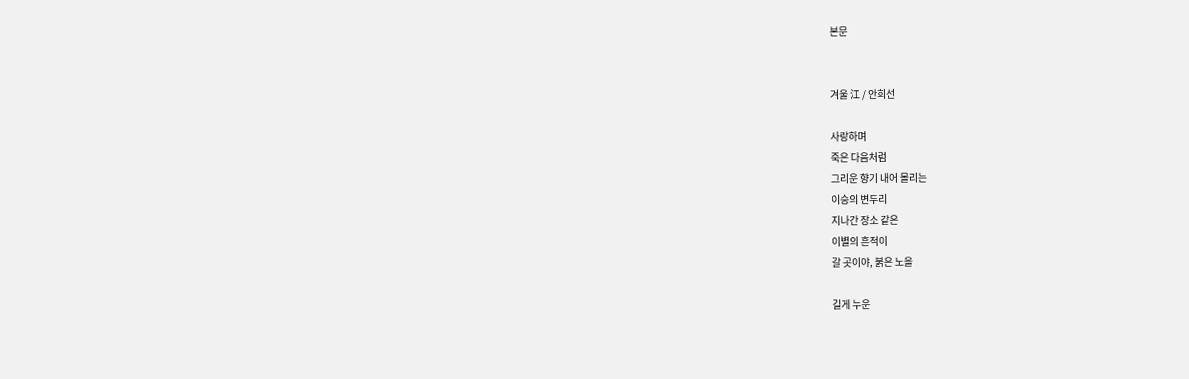본문


겨울 江 / 안희선

사랑하며
죽은 다음처럼
그리운 향기 내어 몰리는
이승의 변두리
지나간 장소 같은
이별의 흔적이
갈 곳이야, 붉은 노을

길게 누운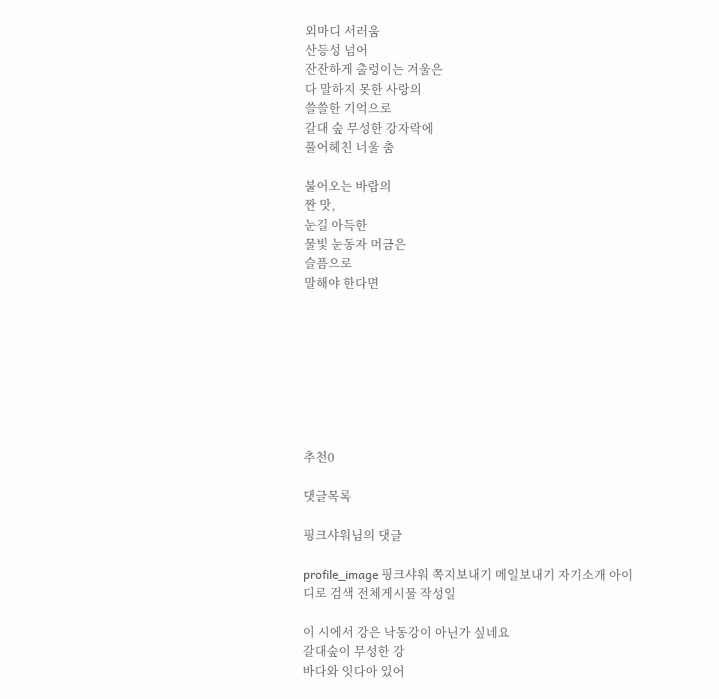외마디 서러움
산등성 넘어
잔잔하게 출렁이는 겨울은
다 말하지 못한 사랑의
쓸쓸한 기억으로
갈대 숲 무성한 강자락에
풀어헤친 너울 춤

불어오는 바람의
짠 맛,
눈길 아득한
물빛 눈동자 머금은
슬픔으로
말해야 한다면








추천0

댓글목록

핑크샤워님의 댓글

profile_image 핑크샤워 쪽지보내기 메일보내기 자기소개 아이디로 검색 전체게시물 작성일

이 시에서 강은 낙동강이 아닌가 싶네요
갈대숲이 무성한 강
바다와 잇다아 있어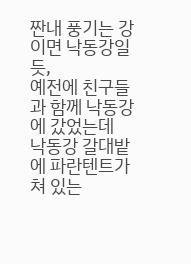짠내 풍기는 강이면 낙동강일듯,
예전에 친구들과 함께 낙동강에 갔었는데
낙동강 갈대밭에 파란텐트가 쳐 있는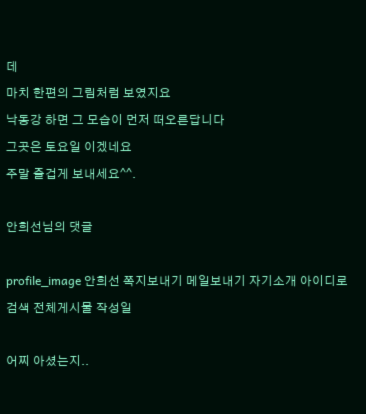데
마치 한편의 그림처럼 보였지요
낙동강 하면 그 모습이 먼저 떠오른답니다
그곳은 토요일 이겠네요
주말 즐겁게 보내세요^^.

안희선님의 댓글

profile_image 안희선 쪽지보내기 메일보내기 자기소개 아이디로 검색 전체게시물 작성일

어찌 아셨는지..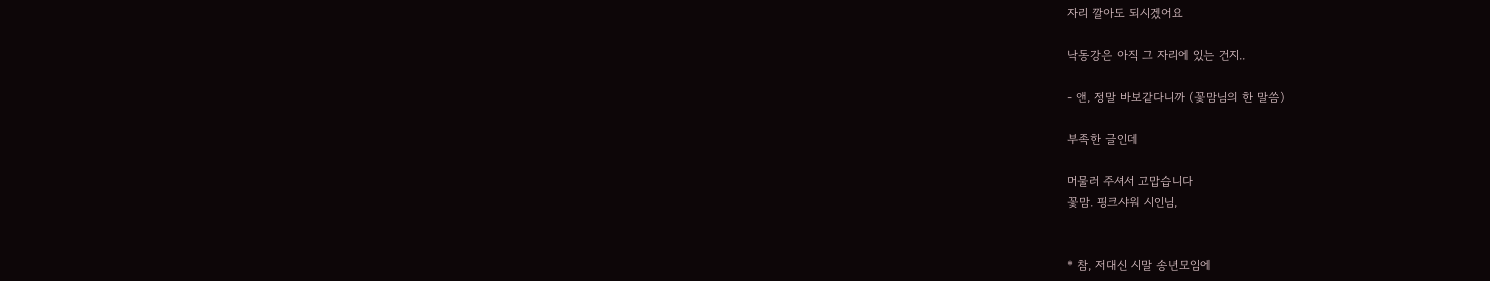자리 깔아도 되시겠어요

낙동강은 아직 그 자리에 있는 건지..

- 앤, 정말 바보같다니까 (꽃맘님의 한 말씀)

부족한 글인데

머물러 주셔서 고맙습니다
꽃맘. 핑크샤워 시인님,


* 참, 저대신 시말 송년모임에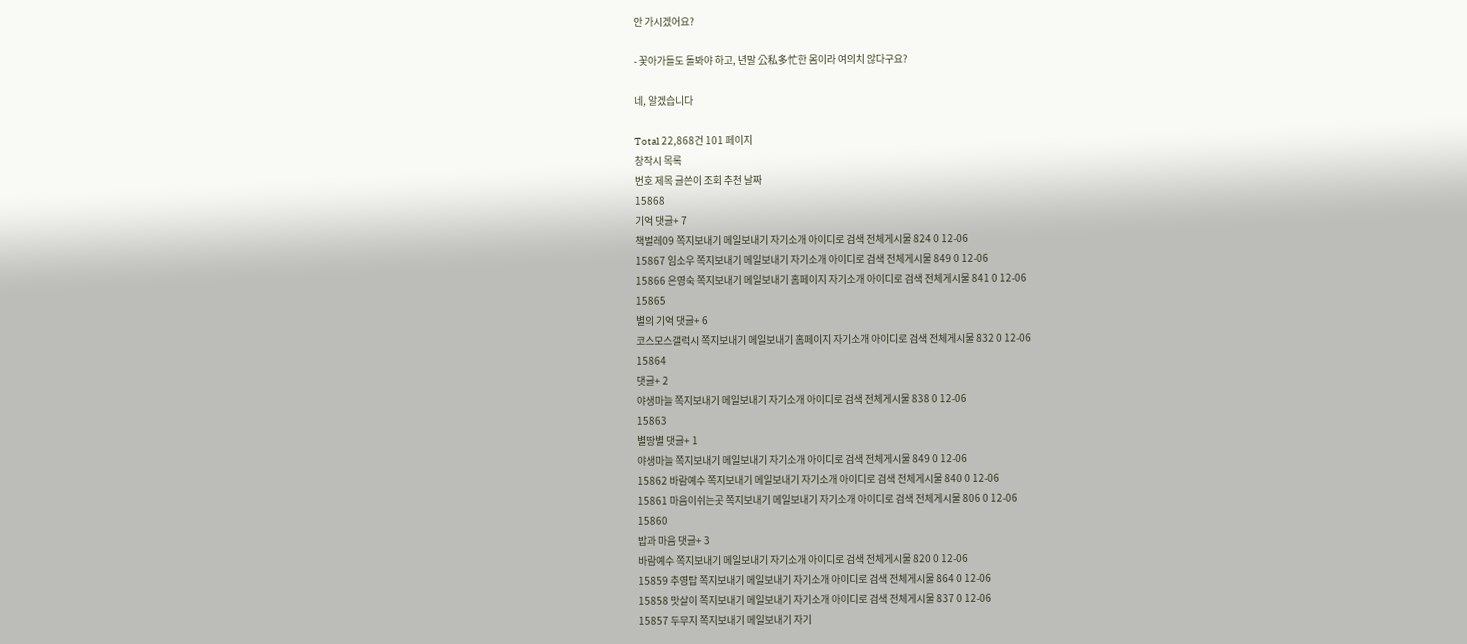안 가시겠어요?

- 꽃아가들도 돌봐야 하고, 년말 公私多忙한 몸이라 여의치 않다구요?

네, 알겠습니다

Total 22,868건 101 페이지
창작시 목록
번호 제목 글쓴이 조회 추천 날짜
15868
기억 댓글+ 7
책벌레09 쪽지보내기 메일보내기 자기소개 아이디로 검색 전체게시물 824 0 12-06
15867 임소우 쪽지보내기 메일보내기 자기소개 아이디로 검색 전체게시물 849 0 12-06
15866 은영숙 쪽지보내기 메일보내기 홈페이지 자기소개 아이디로 검색 전체게시물 841 0 12-06
15865
별의 기억 댓글+ 6
코스모스갤럭시 쪽지보내기 메일보내기 홈페이지 자기소개 아이디로 검색 전체게시물 832 0 12-06
15864
댓글+ 2
야생마늘 쪽지보내기 메일보내기 자기소개 아이디로 검색 전체게시물 838 0 12-06
15863
별땅별 댓글+ 1
야생마늘 쪽지보내기 메일보내기 자기소개 아이디로 검색 전체게시물 849 0 12-06
15862 바람예수 쪽지보내기 메일보내기 자기소개 아이디로 검색 전체게시물 840 0 12-06
15861 마음이쉬는곳 쪽지보내기 메일보내기 자기소개 아이디로 검색 전체게시물 806 0 12-06
15860
밥과 마음 댓글+ 3
바람예수 쪽지보내기 메일보내기 자기소개 아이디로 검색 전체게시물 820 0 12-06
15859 추영탑 쪽지보내기 메일보내기 자기소개 아이디로 검색 전체게시물 864 0 12-06
15858 맛살이 쪽지보내기 메일보내기 자기소개 아이디로 검색 전체게시물 837 0 12-06
15857 두무지 쪽지보내기 메일보내기 자기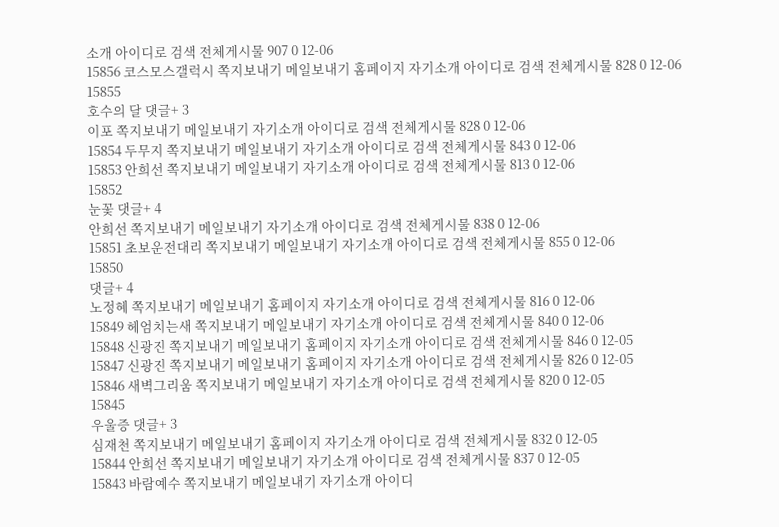소개 아이디로 검색 전체게시물 907 0 12-06
15856 코스모스갤럭시 쪽지보내기 메일보내기 홈페이지 자기소개 아이디로 검색 전체게시물 828 0 12-06
15855
호수의 달 댓글+ 3
이포 쪽지보내기 메일보내기 자기소개 아이디로 검색 전체게시물 828 0 12-06
15854 두무지 쪽지보내기 메일보내기 자기소개 아이디로 검색 전체게시물 843 0 12-06
15853 안희선 쪽지보내기 메일보내기 자기소개 아이디로 검색 전체게시물 813 0 12-06
15852
눈꽃 댓글+ 4
안희선 쪽지보내기 메일보내기 자기소개 아이디로 검색 전체게시물 838 0 12-06
15851 초보운전대리 쪽지보내기 메일보내기 자기소개 아이디로 검색 전체게시물 855 0 12-06
15850
댓글+ 4
노정혜 쪽지보내기 메일보내기 홈페이지 자기소개 아이디로 검색 전체게시물 816 0 12-06
15849 헤엄치는새 쪽지보내기 메일보내기 자기소개 아이디로 검색 전체게시물 840 0 12-06
15848 신광진 쪽지보내기 메일보내기 홈페이지 자기소개 아이디로 검색 전체게시물 846 0 12-05
15847 신광진 쪽지보내기 메일보내기 홈페이지 자기소개 아이디로 검색 전체게시물 826 0 12-05
15846 새벽그리움 쪽지보내기 메일보내기 자기소개 아이디로 검색 전체게시물 820 0 12-05
15845
우울증 댓글+ 3
심재천 쪽지보내기 메일보내기 홈페이지 자기소개 아이디로 검색 전체게시물 832 0 12-05
15844 안희선 쪽지보내기 메일보내기 자기소개 아이디로 검색 전체게시물 837 0 12-05
15843 바람예수 쪽지보내기 메일보내기 자기소개 아이디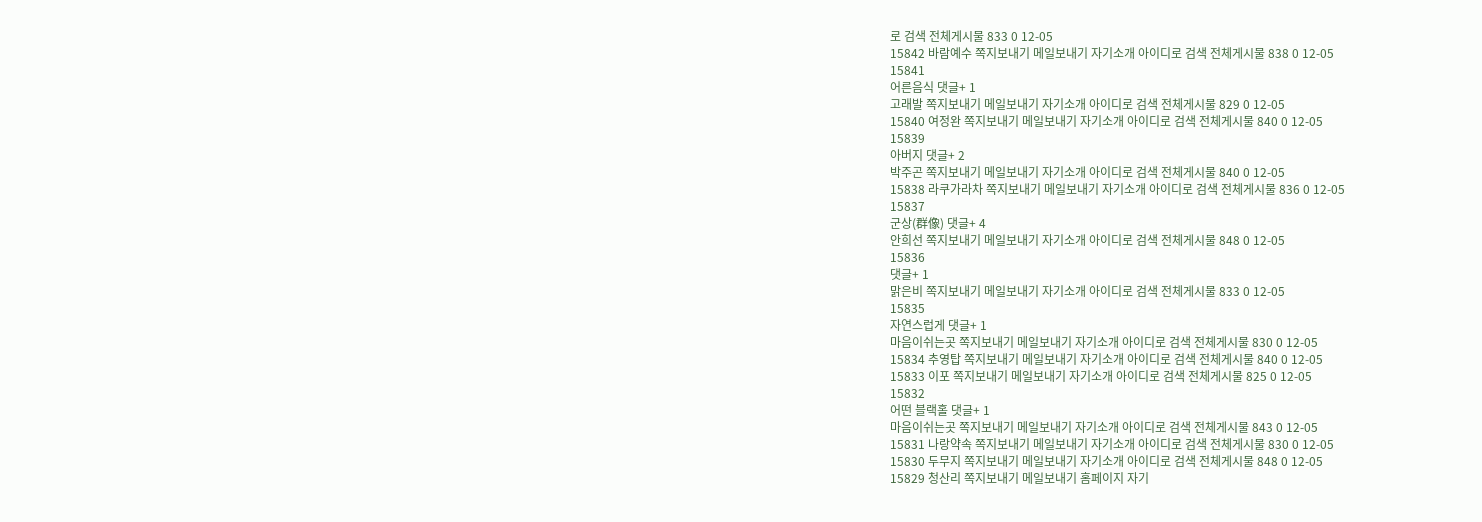로 검색 전체게시물 833 0 12-05
15842 바람예수 쪽지보내기 메일보내기 자기소개 아이디로 검색 전체게시물 838 0 12-05
15841
어른음식 댓글+ 1
고래발 쪽지보내기 메일보내기 자기소개 아이디로 검색 전체게시물 829 0 12-05
15840 여정완 쪽지보내기 메일보내기 자기소개 아이디로 검색 전체게시물 840 0 12-05
15839
아버지 댓글+ 2
박주곤 쪽지보내기 메일보내기 자기소개 아이디로 검색 전체게시물 840 0 12-05
15838 라쿠가라차 쪽지보내기 메일보내기 자기소개 아이디로 검색 전체게시물 836 0 12-05
15837
군상(群像) 댓글+ 4
안희선 쪽지보내기 메일보내기 자기소개 아이디로 검색 전체게시물 848 0 12-05
15836
댓글+ 1
맑은비 쪽지보내기 메일보내기 자기소개 아이디로 검색 전체게시물 833 0 12-05
15835
자연스럽게 댓글+ 1
마음이쉬는곳 쪽지보내기 메일보내기 자기소개 아이디로 검색 전체게시물 830 0 12-05
15834 추영탑 쪽지보내기 메일보내기 자기소개 아이디로 검색 전체게시물 840 0 12-05
15833 이포 쪽지보내기 메일보내기 자기소개 아이디로 검색 전체게시물 825 0 12-05
15832
어떤 블랙홀 댓글+ 1
마음이쉬는곳 쪽지보내기 메일보내기 자기소개 아이디로 검색 전체게시물 843 0 12-05
15831 나랑약속 쪽지보내기 메일보내기 자기소개 아이디로 검색 전체게시물 830 0 12-05
15830 두무지 쪽지보내기 메일보내기 자기소개 아이디로 검색 전체게시물 848 0 12-05
15829 청산리 쪽지보내기 메일보내기 홈페이지 자기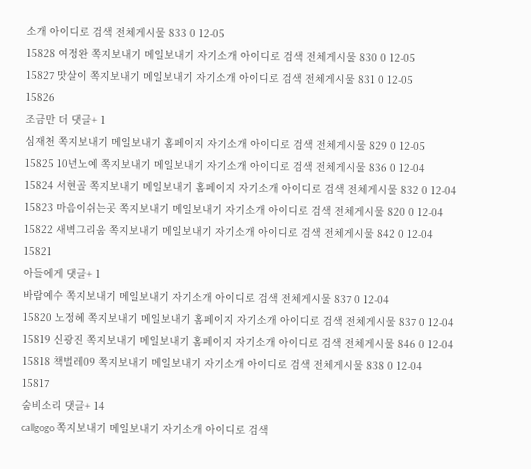소개 아이디로 검색 전체게시물 833 0 12-05
15828 여정완 쪽지보내기 메일보내기 자기소개 아이디로 검색 전체게시물 830 0 12-05
15827 맛살이 쪽지보내기 메일보내기 자기소개 아이디로 검색 전체게시물 831 0 12-05
15826
조금만 더 댓글+ 1
심재천 쪽지보내기 메일보내기 홈페이지 자기소개 아이디로 검색 전체게시물 829 0 12-05
15825 10년노예 쪽지보내기 메일보내기 자기소개 아이디로 검색 전체게시물 836 0 12-04
15824 서현골 쪽지보내기 메일보내기 홈페이지 자기소개 아이디로 검색 전체게시물 832 0 12-04
15823 마음이쉬는곳 쪽지보내기 메일보내기 자기소개 아이디로 검색 전체게시물 820 0 12-04
15822 새벽그리움 쪽지보내기 메일보내기 자기소개 아이디로 검색 전체게시물 842 0 12-04
15821
아들에게 댓글+ 1
바람예수 쪽지보내기 메일보내기 자기소개 아이디로 검색 전체게시물 837 0 12-04
15820 노정혜 쪽지보내기 메일보내기 홈페이지 자기소개 아이디로 검색 전체게시물 837 0 12-04
15819 신광진 쪽지보내기 메일보내기 홈페이지 자기소개 아이디로 검색 전체게시물 846 0 12-04
15818 책벌레09 쪽지보내기 메일보내기 자기소개 아이디로 검색 전체게시물 838 0 12-04
15817
숨비소리 댓글+ 14
callgogo 쪽지보내기 메일보내기 자기소개 아이디로 검색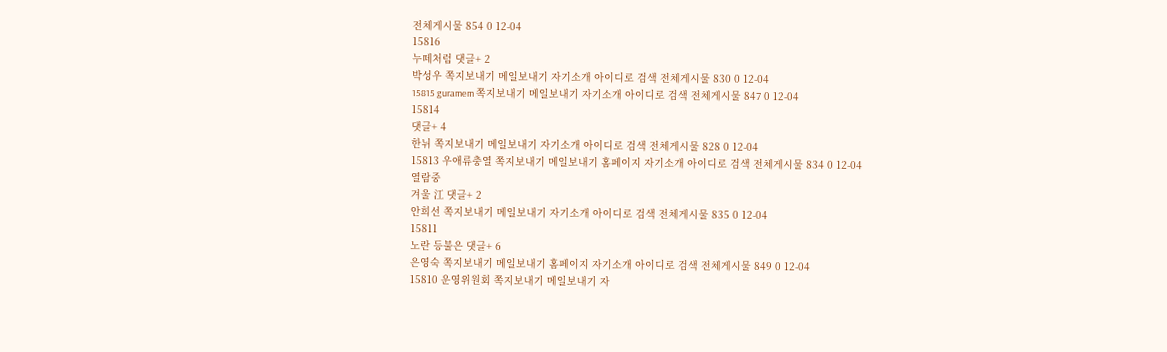전체게시물 854 0 12-04
15816
누떼처럼 댓글+ 2
박성우 쪽지보내기 메일보내기 자기소개 아이디로 검색 전체게시물 830 0 12-04
15815 guramem 쪽지보내기 메일보내기 자기소개 아이디로 검색 전체게시물 847 0 12-04
15814
댓글+ 4
한뉘 쪽지보내기 메일보내기 자기소개 아이디로 검색 전체게시물 828 0 12-04
15813 우애류충열 쪽지보내기 메일보내기 홈페이지 자기소개 아이디로 검색 전체게시물 834 0 12-04
열람중
겨울 江 댓글+ 2
안희선 쪽지보내기 메일보내기 자기소개 아이디로 검색 전체게시물 835 0 12-04
15811
노란 등불은 댓글+ 6
은영숙 쪽지보내기 메일보내기 홈페이지 자기소개 아이디로 검색 전체게시물 849 0 12-04
15810 운영위원회 쪽지보내기 메일보내기 자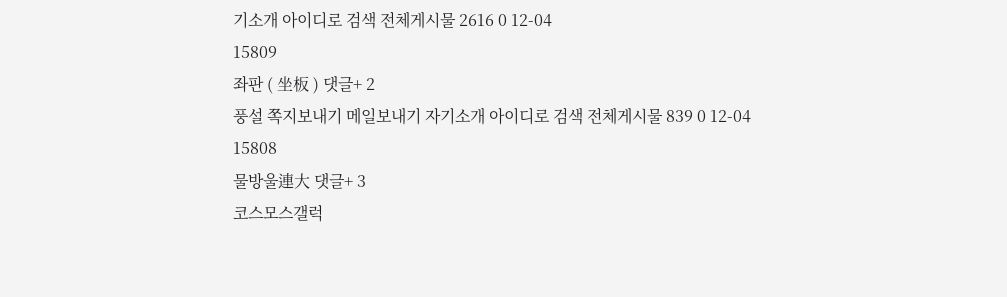기소개 아이디로 검색 전체게시물 2616 0 12-04
15809
좌판 ( 坐板 ) 댓글+ 2
풍설 쪽지보내기 메일보내기 자기소개 아이디로 검색 전체게시물 839 0 12-04
15808
물방울連大 댓글+ 3
코스모스갤럭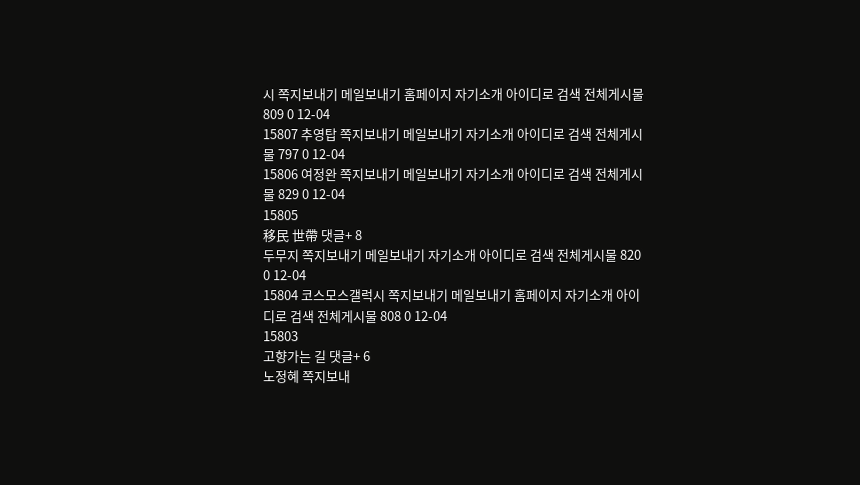시 쪽지보내기 메일보내기 홈페이지 자기소개 아이디로 검색 전체게시물 809 0 12-04
15807 추영탑 쪽지보내기 메일보내기 자기소개 아이디로 검색 전체게시물 797 0 12-04
15806 여정완 쪽지보내기 메일보내기 자기소개 아이디로 검색 전체게시물 829 0 12-04
15805
移民 世帶 댓글+ 8
두무지 쪽지보내기 메일보내기 자기소개 아이디로 검색 전체게시물 820 0 12-04
15804 코스모스갤럭시 쪽지보내기 메일보내기 홈페이지 자기소개 아이디로 검색 전체게시물 808 0 12-04
15803
고향가는 길 댓글+ 6
노정혜 쪽지보내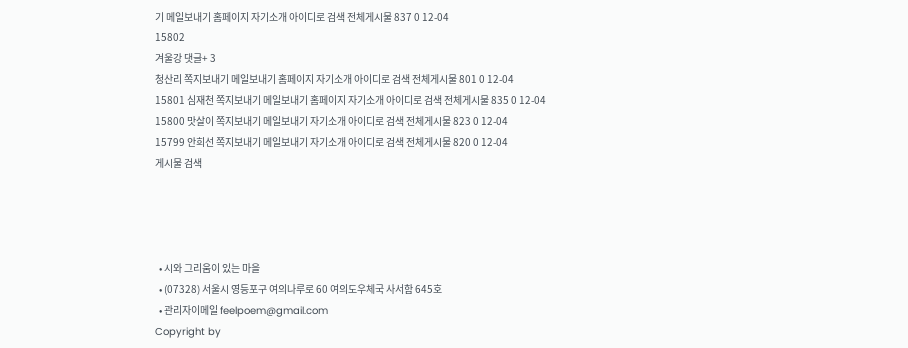기 메일보내기 홈페이지 자기소개 아이디로 검색 전체게시물 837 0 12-04
15802
겨울강 댓글+ 3
청산리 쪽지보내기 메일보내기 홈페이지 자기소개 아이디로 검색 전체게시물 801 0 12-04
15801 심재천 쪽지보내기 메일보내기 홈페이지 자기소개 아이디로 검색 전체게시물 835 0 12-04
15800 맛살이 쪽지보내기 메일보내기 자기소개 아이디로 검색 전체게시물 823 0 12-04
15799 안희선 쪽지보내기 메일보내기 자기소개 아이디로 검색 전체게시물 820 0 12-04
게시물 검색




  • 시와 그리움이 있는 마을
  • (07328) 서울시 영등포구 여의나루로 60 여의도우체국 사서함 645호
  • 관리자이메일 feelpoem@gmail.com
Copyright by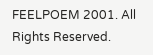FEELPOEM 2001. All Rights Reserved.